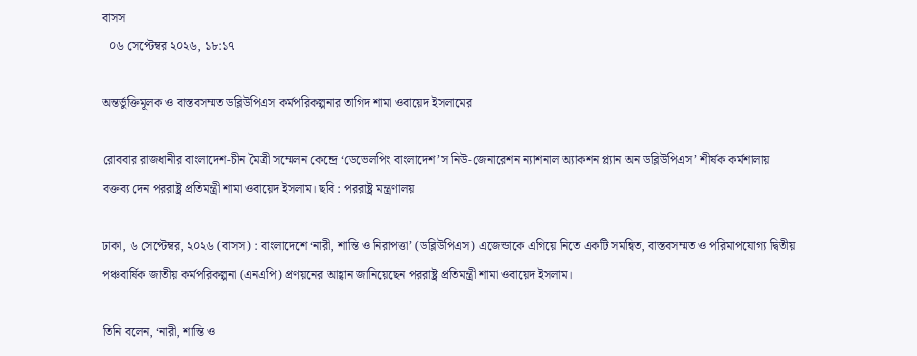বাসস
  ০৬ সেপ্টেম্বর ২০২৬, ১৮:১৭

অন্তর্ভুক্তিমূলক ও বাস্তবসম্মত ডব্লিউপিএস কর্মপরিকল্পনার তাগিদ শামা ওবায়েদ ইসলামের

রোববার রাজধানীর বাংলাদেশ-চীন মৈত্রী সম্মেলন কেন্দ্রে ‘ডেভেলপিং বাংলাদেশ’স নিউ-জেনারেশন ন্যাশনাল অ্যাকশন প্ল্যান অন ডব্লিউপিএস’ শীর্ষক কর্মশালায় বক্তব্য দেন পররাষ্ট্র প্রতিমন্ত্রী শামা ওবায়েদ ইসলাম। ছবি : পররাষ্ট্র মন্ত্রণালয়

ঢাকা, ৬ সেপ্টেম্বর, ২০২৬ (বাসস) : বাংলাদেশে ‘নারী, শান্তি ও নিরাপত্তা’ (ডব্লিউপিএস) এজেন্ডাকে এগিয়ে নিতে একটি সমন্বিত, বাস্তবসম্মত ও পরিমাপযোগ্য দ্বিতীয় পঞ্চবার্ষিক জাতীয় কর্মপরিকল্পনা (এনএপি) প্রণয়নের আহ্বান জানিয়েছেন পররাষ্ট্র প্রতিমন্ত্রী শামা ওবায়েদ ইসলাম।

তিনি বলেন, ‘নারী, শান্তি ও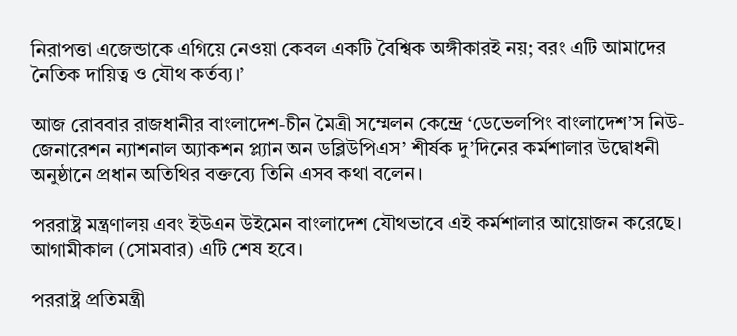নিরাপত্তা এজেন্ডাকে এগিয়ে নেওয়া কেবল একটি বৈশ্বিক অঙ্গীকারই নয়; বরং এটি আমাদের নৈতিক দায়িত্ব ও যৌথ কর্তব্য।’

আজ রোববার রাজধানীর বাংলাদেশ-চীন মৈত্রী সম্মেলন কেন্দ্রে ‘ডেভেলপিং বাংলাদেশ’স নিউ-জেনারেশন ন্যাশনাল অ্যাকশন প্ল্যান অন ডব্লিউপিএস’ শীর্ষক দু’দিনের কর্মশালার উদ্বোধনী অনুষ্ঠানে প্রধান অতিথির বক্তব্যে তিনি এসব কথা বলেন।

পররাষ্ট্র মন্ত্রণালয় এবং ইউএন উইমেন বাংলাদেশ যৌথভাবে এই কর্মশালার আয়োজন করেছে। আগামীকাল (সোমবার) এটি শেষ হবে।

পররাষ্ট্র প্রতিমন্ত্রী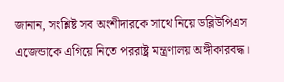জানান, সংশ্লিষ্ট সব অংশীদারকে সাথে নিয়ে ডব্লিউপিএস এজেন্ডাকে এগিয়ে নিতে পররাষ্ট্র মন্ত্রণালয় অঙ্গীকারবদ্ধ।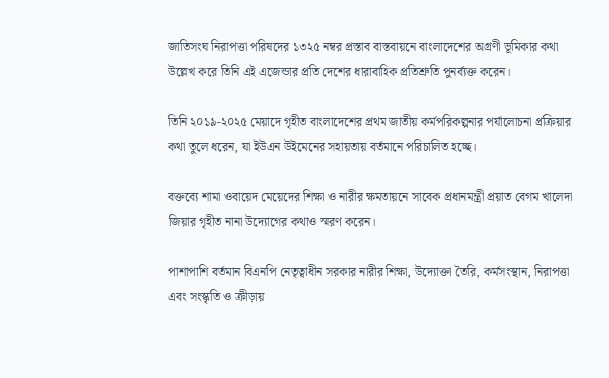জাতিসংঘ নিরাপত্তা পরিষদের ১৩২৫ নম্বর প্রস্তাব বাস্তবায়নে বাংলাদেশের অগ্রণী ভূমিকার কথা উল্লেখ করে তিনি এই এজেন্ডার প্রতি দেশের ধারাবাহিক প্রতিশ্রুতি পুনর্ব্যক্ত করেন।

তিনি ২০১৯-২০২৫ মেয়াদে গৃহীত বাংলাদেশের প্রথম জাতীয় কর্মপরিকল্পনার পর্যালোচনা প্রক্রিয়ার কথা তুলে ধরেন, যা ইউএন উইমেনের সহায়তায় বর্তমানে পরিচালিত হচ্ছে।

বক্তব্যে শামা ওবায়েদ মেয়েদের শিক্ষা ও নারীর ক্ষমতায়নে সাবেক প্রধানমন্ত্রী প্রয়াত বেগম খালেদা জিয়ার গৃহীত নানা উদ্যোগের কথাও স্মরণ করেন।

পাশাপাশি বর্তমান বিএনপি নেতৃত্বাধীন সরকার নারীর শিক্ষা, উদ্যোক্তা তৈরি, কর্মসংস্থান, নিরাপত্তা এবং সংস্কৃতি ও ক্রীড়ায়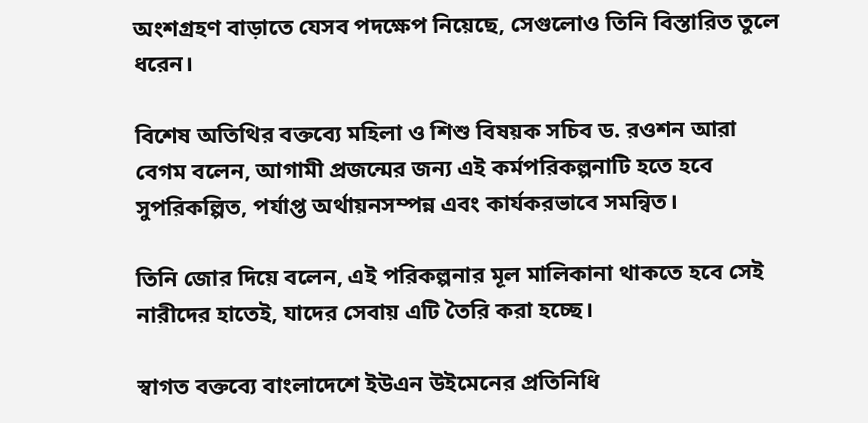অংশগ্রহণ বাড়াতে যেসব পদক্ষেপ নিয়েছে, সেগুলোও তিনি বিস্তারিত তুলে ধরেন।

বিশেষ অতিথির বক্তব্যে মহিলা ও শিশু বিষয়ক সচিব ড. রওশন আরা বেগম বলেন, আগামী প্রজন্মের জন্য এই কর্মপরিকল্পনাটি হতে হবে সুপরিকল্পিত, পর্যাপ্ত অর্থায়নসম্পন্ন এবং কার্যকরভাবে সমন্বিত।

তিনি জোর দিয়ে বলেন, এই পরিকল্পনার মূল মালিকানা থাকতে হবে সেই নারীদের হাতেই, যাদের সেবায় এটি তৈরি করা হচ্ছে।

স্বাগত বক্তব্যে বাংলাদেশে ইউএন উইমেনের প্রতিনিধি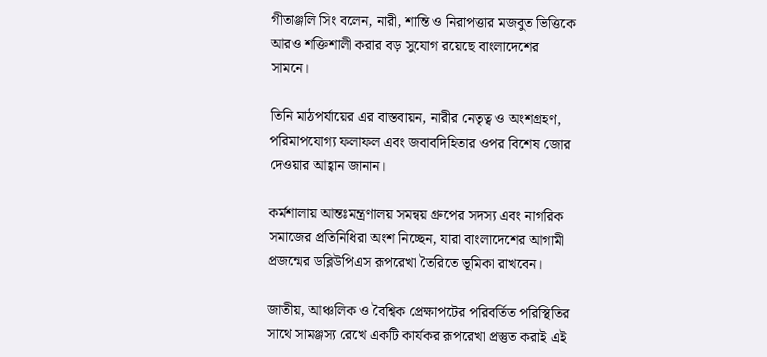গীতাঞ্জলি সিং বলেন, নারী, শান্তি ও নিরাপত্তার মজবুত ভিত্তিকে আরও শক্তিশালী করার বড় সুযোগ রয়েছে বাংলাদেশের সামনে।

তিনি মাঠপর্যায়ের এর বাস্তবায়ন, নারীর নেতৃত্ব ও অংশগ্রহণ, পরিমাপযোগ্য ফলাফল এবং জবাবদিহিতার ওপর বিশেষ জোর দেওয়ার আহ্বান জানান।

কর্মশালায় আন্তঃমন্ত্রণালয় সমন্বয় গ্রুপের সদস্য এবং নাগরিক সমাজের প্রতিনিধিরা অংশ নিচ্ছেন, যারা বাংলাদেশের আগামী প্রজন্মের ডব্লিউপিএস রূপরেখা তৈরিতে ভূমিকা রাখবেন।

জাতীয়, আঞ্চলিক ও বৈশ্বিক প্রেক্ষাপটের পরিবর্তিত পরিস্থিতির সাথে সামঞ্জস্য রেখে একটি কার্যকর রূপরেখা প্রস্তুত করাই এই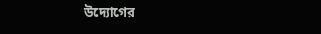উদ্যোগের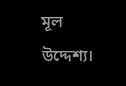মূল উদ্দেশ্য।